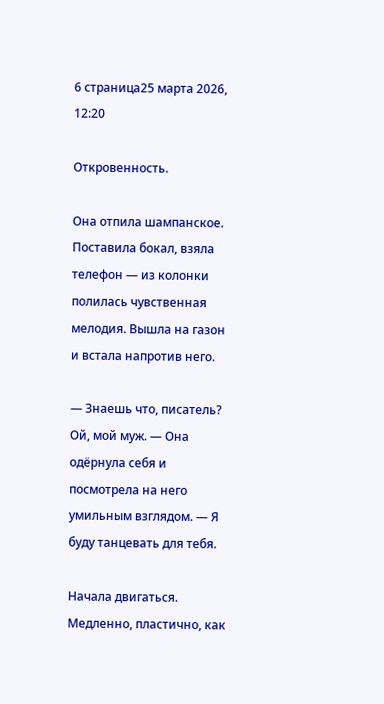6 страница25 марта 2026, 12:20

Откровенность.

Она отпила шампанское. Поставила бокал, взяла телефон — из колонки полилась чувственная мелодия. Вышла на газон и встала напротив него.

— Знаешь что, писатель? Ой, мой муж. — Она одёрнула себя и посмотрела на него умильным взглядом. — Я буду танцевать для тебя.

Начала двигаться. Медленно, пластично, как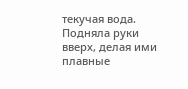текучая вода. Подняла руки вверх, делая ими плавные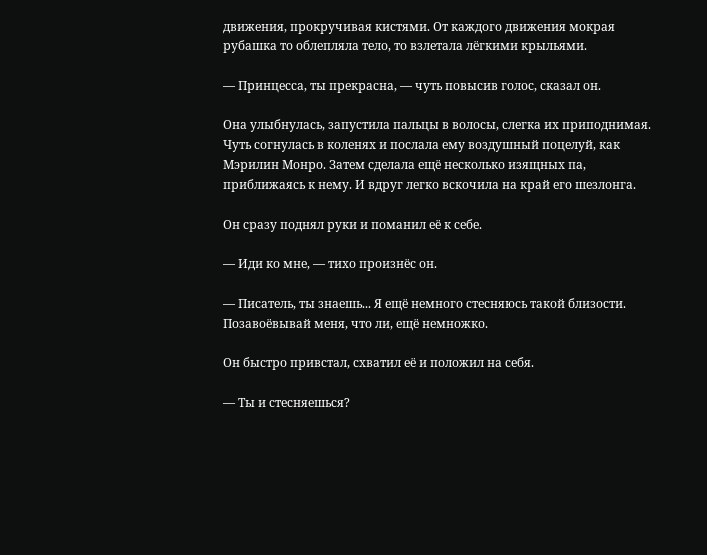движения, прокручивая кистями. От каждого движения мокрая рубашка то облепляла тело, то взлетала лёгкими крыльями.

— Принцесса, ты прекрасна, — чуть повысив голос, сказал он.

Она улыбнулась, запустила пальцы в волосы, слегка их приподнимая. Чуть согнулась в коленях и послала ему воздушный поцелуй, как Мэрилин Монро. Затем сделала ещё несколько изящных па, приближаясь к нему. И вдруг легко вскочила на край его шезлонга.

Он сразу поднял руки и поманил её к себе.

— Иди ко мне, — тихо произнёс он.

— Писатель, ты знаешь... Я ещё немного стесняюсь такой близости. Позавоёвывай меня, что ли, ещё немножко.

Он быстро привстал, схватил её и положил на себя.

— Ты и стесняешься?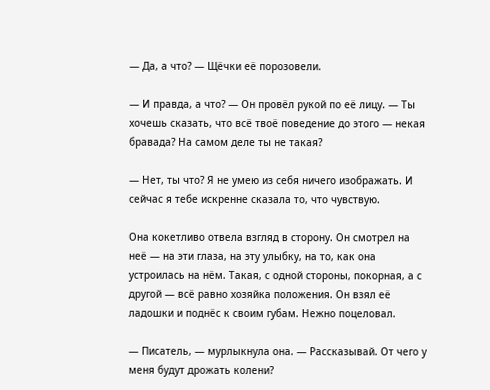— Да, а что? — Щёчки её порозовели.

— И правда, а что? — Он провёл рукой по её лицу. — Ты хочешь сказать, что всё твоё поведение до этого — некая бравада? На самом деле ты не такая?

— Нет, ты что? Я не умею из себя ничего изображать. И сейчас я тебе искренне сказала то, что чувствую.

Она кокетливо отвела взгляд в сторону. Он смотрел на неё — на эти глаза, на эту улыбку, на то, как она устроилась на нём. Такая, с одной стороны, покорная, а с другой — всё равно хозяйка положения. Он взял её ладошки и поднёс к своим губам. Нежно поцеловал.

— Писатель, — мурлыкнула она. — Рассказывай. От чего у меня будут дрожать колени?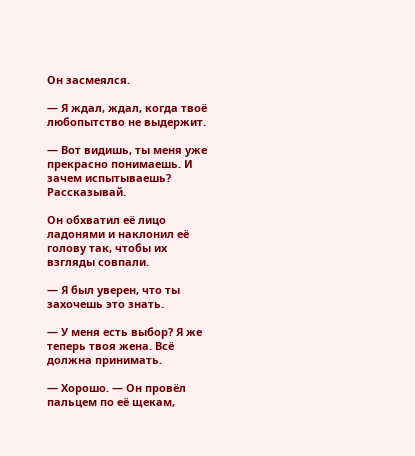Он засмеялся.

— Я ждал, ждал, когда твоё любопытство не выдержит.

— Вот видишь, ты меня уже прекрасно понимаешь. И зачем испытываешь? Рассказывай.

Он обхватил её лицо ладонями и наклонил её голову так, чтобы их взгляды совпали.

— Я был уверен, что ты захочешь это знать.

— У меня есть выбор? Я же теперь твоя жена. Всё должна принимать.

— Хорошо. — Он провёл пальцем по её щекам,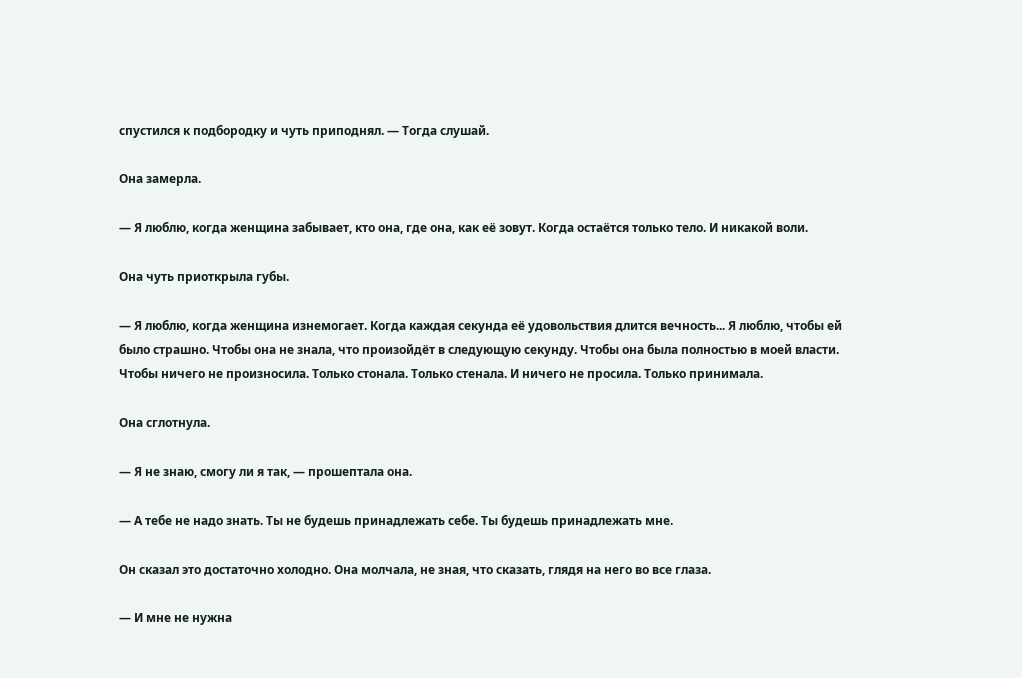спустился к подбородку и чуть приподнял. — Тогда слушай.

Она замерла.

— Я люблю, когда женщина забывает, кто она, где она, как её зовут. Когда остаётся только тело. И никакой воли.

Она чуть приоткрыла губы.

— Я люблю, когда женщина изнемогает. Когда каждая секунда её удовольствия длится вечность... Я люблю, чтобы ей было страшно. Чтобы она не знала, что произойдёт в следующую секунду. Чтобы она была полностью в моей власти. Чтобы ничего не произносила. Только стонала. Только стенала. И ничего не просила. Только принимала.

Она сглотнула.

— Я не знаю, смогу ли я так, — прошептала она.

— А тебе не надо знать. Ты не будешь принадлежать себе. Ты будешь принадлежать мне.

Он сказал это достаточно холодно. Она молчала, не зная, что сказать, глядя на него во все глаза.

— И мне не нужна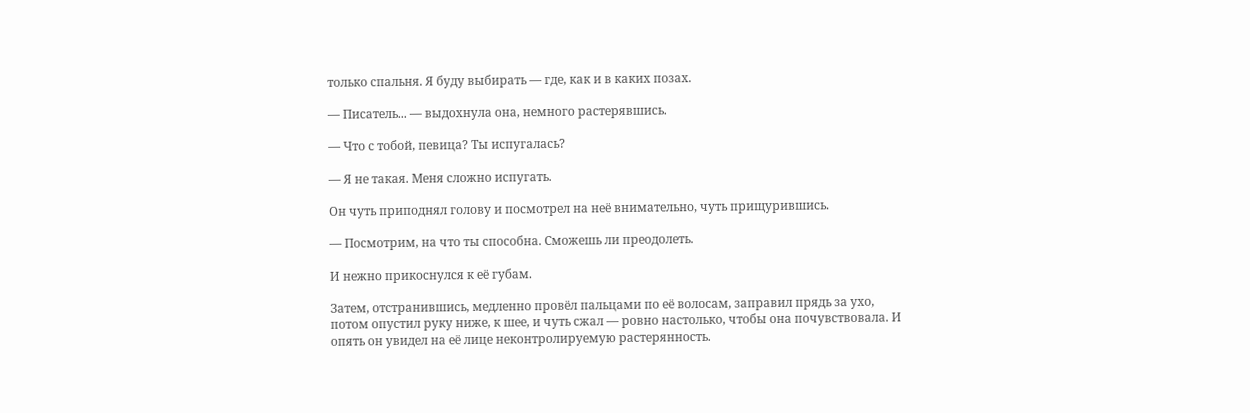только спальня. Я буду выбирать — где, как и в каких позах.

— Писатель... — выдохнула она, немного растерявшись.

— Что с тобой, певица? Ты испугалась?

— Я не такая. Меня сложно испугать.

Он чуть приподнял голову и посмотрел на неё внимательно, чуть прищурившись.

— Посмотрим, на что ты способна. Сможешь ли преодолеть.

И нежно прикоснулся к её губам.

Затем, отстранившись, медленно провёл пальцами по её волосам, заправил прядь за ухо, потом опустил руку ниже, к шее, и чуть сжал — ровно настолько, чтобы она почувствовала. И опять он увидел на её лице неконтролируемую растерянность.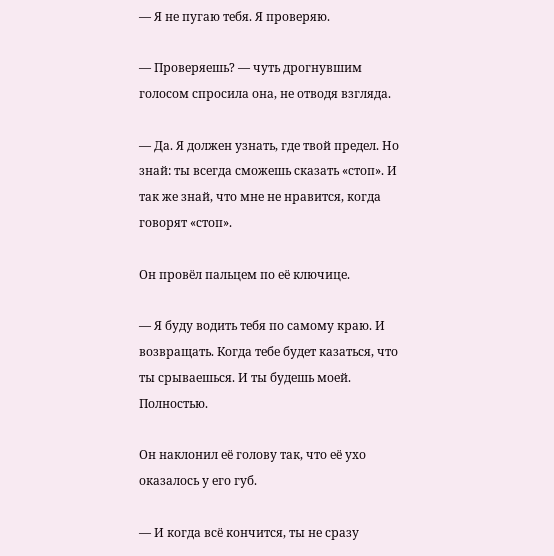— Я не пугаю тебя. Я проверяю.

— Проверяешь? — чуть дрогнувшим голосом спросила она, не отводя взгляда.

— Да. Я должен узнать, где твой предел. Но знай: ты всегда сможешь сказать «стоп». И так же знай, что мне не нравится, когда говорят «стоп».

Он провёл пальцем по её ключице.

— Я буду водить тебя по самому краю. И возвращать. Когда тебе будет казаться, что ты срываешься. И ты будешь моей. Полностью.

Он наклонил её голову так, что её ухо оказалось у его губ.

— И когда всё кончится, ты не сразу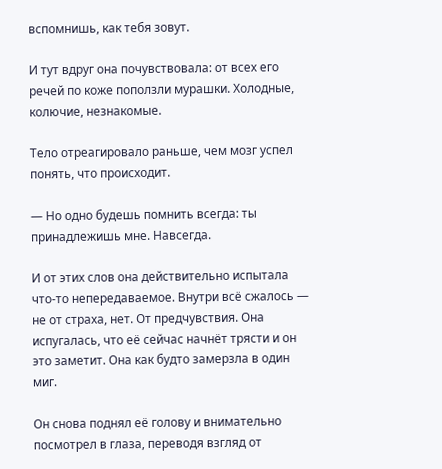вспомнишь, как тебя зовут.

И тут вдруг она почувствовала: от всех его речей по коже поползли мурашки. Холодные, колючие, незнакомые.

Тело отреагировало раньше, чем мозг успел понять, что происходит.

— Но одно будешь помнить всегда: ты принадлежишь мне. Навсегда.

И от этих слов она действительно испытала что-то непередаваемое. Внутри всё сжалось — не от страха, нет. От предчувствия. Она испугалась, что её сейчас начнёт трясти и он это заметит. Она как будто замерзла в один миг.

Он снова поднял её голову и внимательно посмотрел в глаза, переводя взгляд от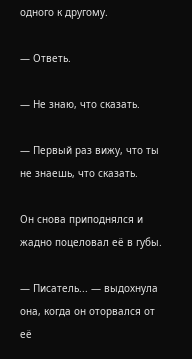одного к другому.

— Ответь.

— Не знаю, что сказать.

— Первый раз вижу, что ты не знаешь, что сказать.

Он снова приподнялся и жадно поцеловал её в губы.

— Писатель... — выдохнула она, когда он оторвался от её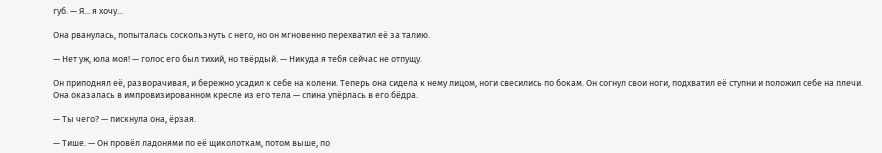губ. — Я... я хочу...

Она рванулась, попыталась соскользнуть с него, но он мгновенно перехватил её за талию.

— Нет уж, юла моя! — голос его был тихий, но твёрдый. — Никуда я тебя сейчас не отпущу.

Он приподнял её, разворачивая, и бережно усадил к себе на колени. Теперь она сидела к нему лицом, ноги свесились по бокам. Он согнул свои ноги, подхватил её ступни и положил себе на плечи. Она оказалась в импровизированном кресле из его тела — спина упёрлась в его бёдра.

— Ты чего? — пискнула она, ёрзая.

— Тише. — Он провёл ладонями по её щиколоткам, потом выше, по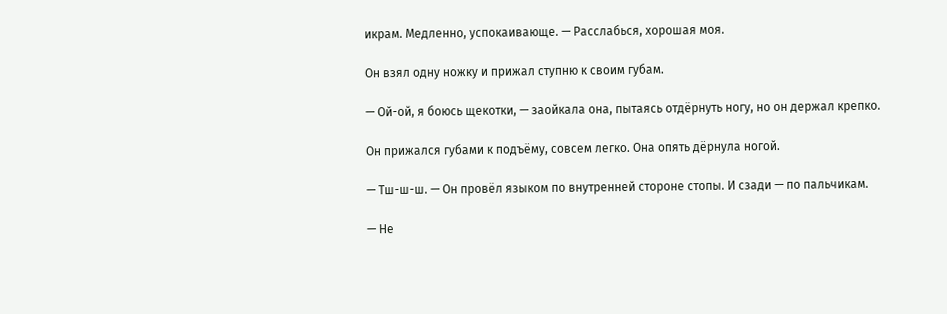икрам. Медленно, успокаивающе. — Расслабься, хорошая моя.

Он взял одну ножку и прижал ступню к своим губам.

— Ой-ой, я боюсь щекотки, — заойкала она, пытаясь отдёрнуть ногу, но он держал крепко.

Он прижался губами к подъёму, совсем легко. Она опять дёрнула ногой.

— Тш-ш-ш. — Он провёл языком по внутренней стороне стопы. И сзади — по пальчикам.

— Не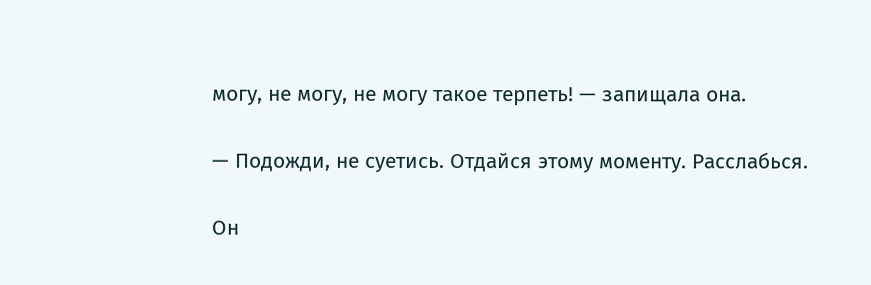могу, не могу, не могу такое терпеть! — запищала она.

— Подожди, не суетись. Отдайся этому моменту. Расслабься.

Он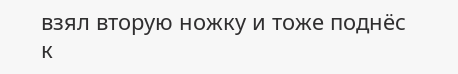взял вторую ножку и тоже поднёс к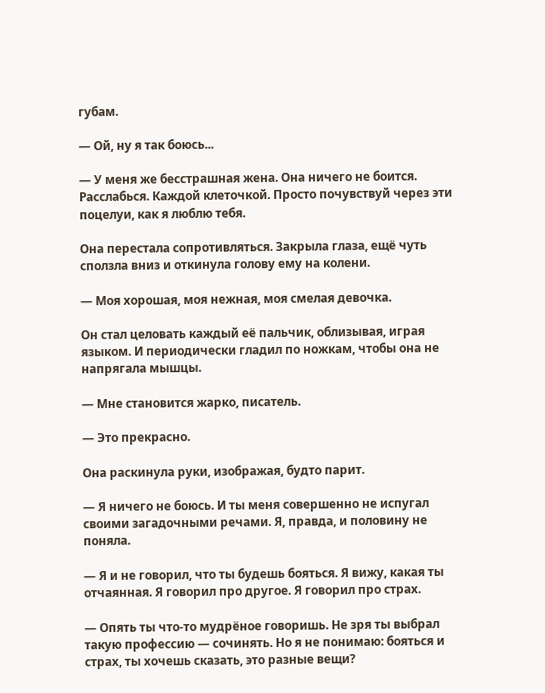губам.

— Ой, ну я так боюсь...

— У меня же бесстрашная жена. Она ничего не боится. Расслабься. Каждой клеточкой. Просто почувствуй через эти поцелуи, как я люблю тебя.

Она перестала сопротивляться. Закрыла глаза, ещё чуть сползла вниз и откинула голову ему на колени.

— Моя хорошая, моя нежная, моя смелая девочка.

Он стал целовать каждый её пальчик, облизывая, играя языком. И периодически гладил по ножкам, чтобы она не напрягала мышцы.

— Мне становится жарко, писатель.

— Это прекрасно.

Она раскинула руки, изображая, будто парит.

— Я ничего не боюсь. И ты меня совершенно не испугал своими загадочными речами. Я, правда, и половину не поняла.

— Я и не говорил, что ты будешь бояться. Я вижу, какая ты отчаянная. Я говорил про другое. Я говорил про страх.

— Опять ты что-то мудрёное говоришь. Не зря ты выбрал такую профессию — сочинять. Но я не понимаю: бояться и страх, ты хочешь сказать, это разные вещи?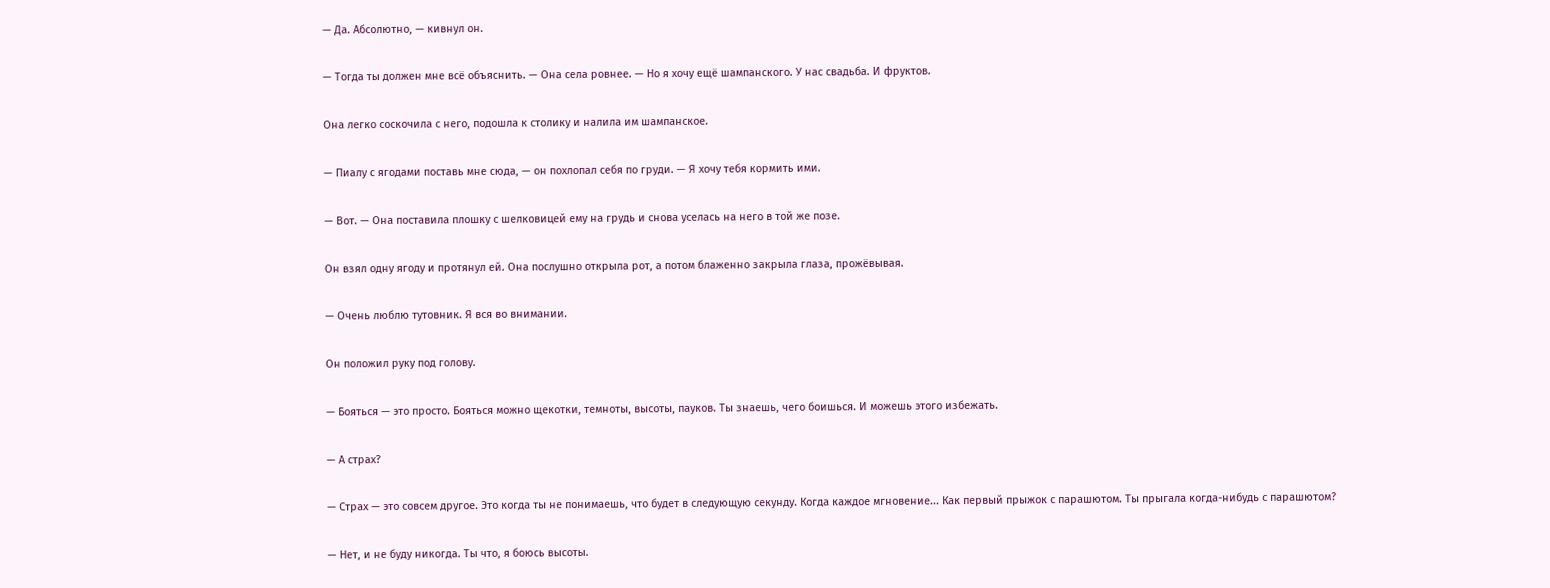— Да. Абсолютно, — кивнул он.

— Тогда ты должен мне всё объяснить. — Она села ровнее. — Но я хочу ещё шампанского. У нас свадьба. И фруктов.

Она легко соскочила с него, подошла к столику и налила им шампанское.

— Пиалу с ягодами поставь мне сюда, — он похлопал себя по груди. — Я хочу тебя кормить ими.

— Вот. — Она поставила плошку с шелковицей ему на грудь и снова уселась на него в той же позе.

Он взял одну ягоду и протянул ей. Она послушно открыла рот, а потом блаженно закрыла глаза, прожёвывая.

— Очень люблю тутовник. Я вся во внимании.

Он положил руку под голову.

— Бояться — это просто. Бояться можно щекотки, темноты, высоты, пауков. Ты знаешь, чего боишься. И можешь этого избежать.

— А страх?

— Страх — это совсем другое. Это когда ты не понимаешь, что будет в следующую секунду. Когда каждое мгновение... Как первый прыжок с парашютом. Ты прыгала когда-нибудь с парашютом?

— Нет, и не буду никогда. Ты что, я боюсь высоты.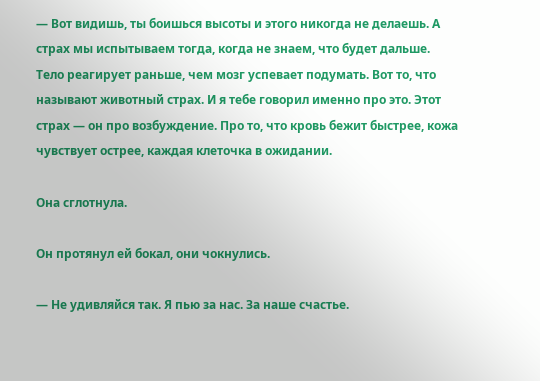— Вот видишь, ты боишься высоты и этого никогда не делаешь. А страх мы испытываем тогда, когда не знаем, что будет дальше. Тело реагирует раньше, чем мозг успевает подумать. Вот то, что называют животный страх. И я тебе говорил именно про это. Этот страх — он про возбуждение. Про то, что кровь бежит быстрее, кожа чувствует острее, каждая клеточка в ожидании.

Она сглотнула.

Он протянул ей бокал, они чокнулись.

— Не удивляйся так. Я пью за нас. За наше счастье.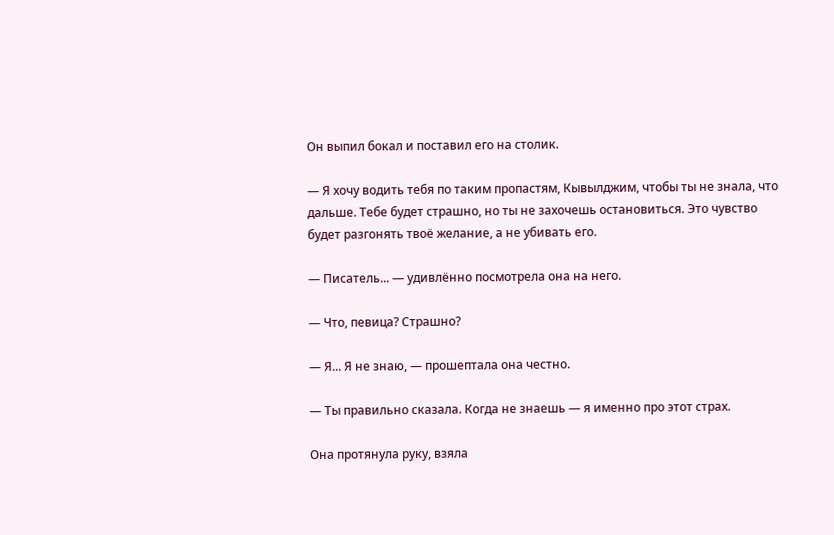Он выпил бокал и поставил его на столик.

— Я хочу водить тебя по таким пропастям, Кывылджим, чтобы ты не знала, что дальше. Тебе будет страшно, но ты не захочешь остановиться. Это чувство будет разгонять твоё желание, а не убивать его.

— Писатель... — удивлённо посмотрела она на него.

— Что, певица? Страшно?

— Я... Я не знаю, — прошептала она честно.

— Ты правильно сказала. Когда не знаешь — я именно про этот страх.

Она протянула руку, взяла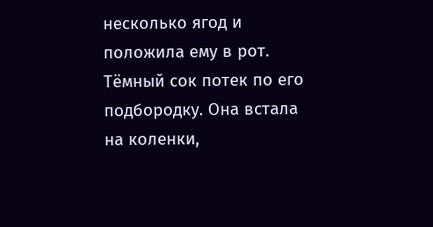несколько ягод и положила ему в рот. Тёмный сок потек по его подбородку. Она встала на коленки,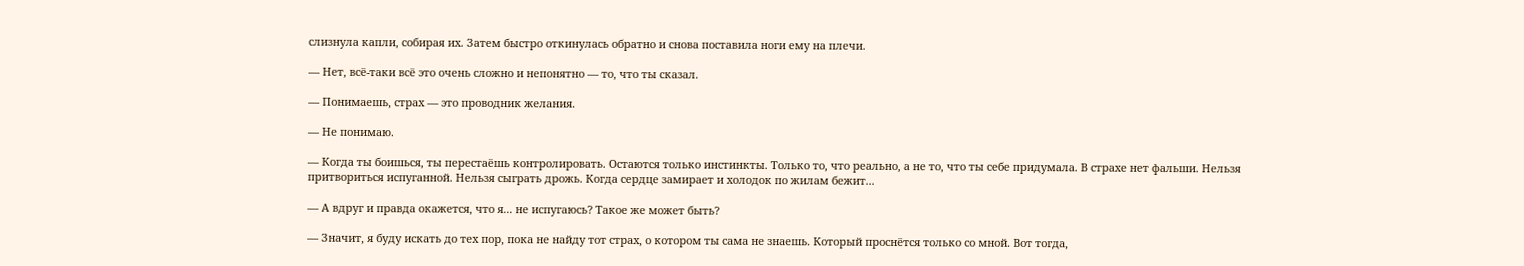слизнула капли, собирая их. Затем быстро откинулась обратно и снова поставила ноги ему на плечи.

— Нет, всё-таки всё это очень сложно и непонятно — то, что ты сказал.

— Понимаешь, страх — это проводник желания.

— Не понимаю.

— Когда ты боишься, ты перестаёшь контролировать. Остаются только инстинкты. Только то, что реально, а не то, что ты себе придумала. В страхе нет фальши. Нельзя притвориться испуганной. Нельзя сыграть дрожь. Когда сердце замирает и холодок по жилам бежит...

— А вдруг и правда окажется, что я... не испугаюсь? Такое же может быть?

— Значит, я буду искать до тех пор, пока не найду тот страх, о котором ты сама не знаешь. Который проснётся только со мной. Вот тогда,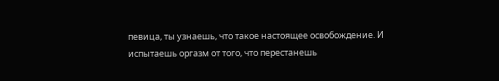певица, ты узнаешь, что такое настоящее освобождение. И испытаешь оргазм от того, что перестанешь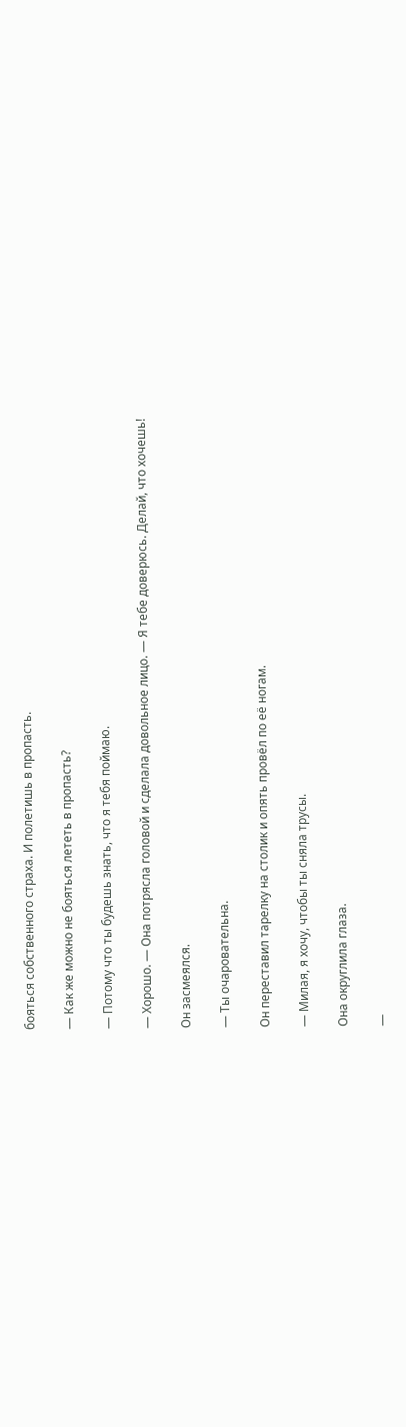бояться собственного страха. И полетишь в пропасть.

— Как же можно не бояться лететь в пропасть?

— Потому что ты будешь знать, что я тебя поймаю.

— Хорошо. — Она потрясла головой и сделала довольное лицо. — Я тебе доверюсь. Делай, что хочешь!

Он засмеялся.

— Ты очаровательна.

Он переставил тарелку на столик и опять провёл по её ногам.

— Милая, я хочу, чтобы ты сняла трусы.

Она округлила глаза.

—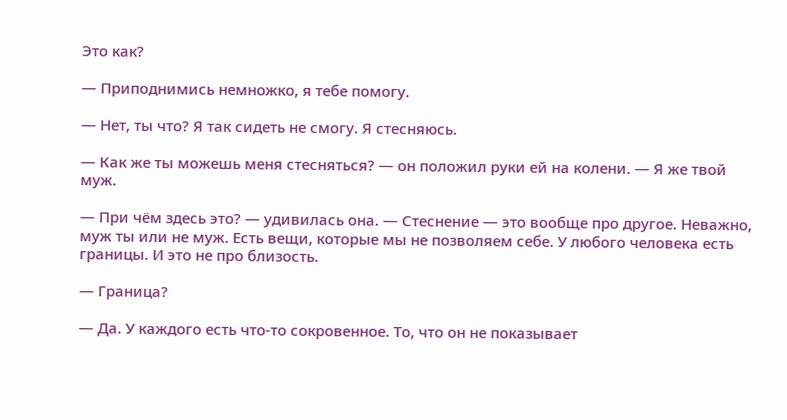Это как?

— Приподнимись немножко, я тебе помогу.

— Нет, ты что? Я так сидеть не смогу. Я стесняюсь.

— Как же ты можешь меня стесняться? — он положил руки ей на колени. — Я же твой муж.

— При чём здесь это? — удивилась она. — Стеснение — это вообще про другое. Неважно, муж ты или не муж. Есть вещи, которые мы не позволяем себе. У любого человека есть границы. И это не про близость.

— Граница?

— Да. У каждого есть что-то сокровенное. То, что он не показывает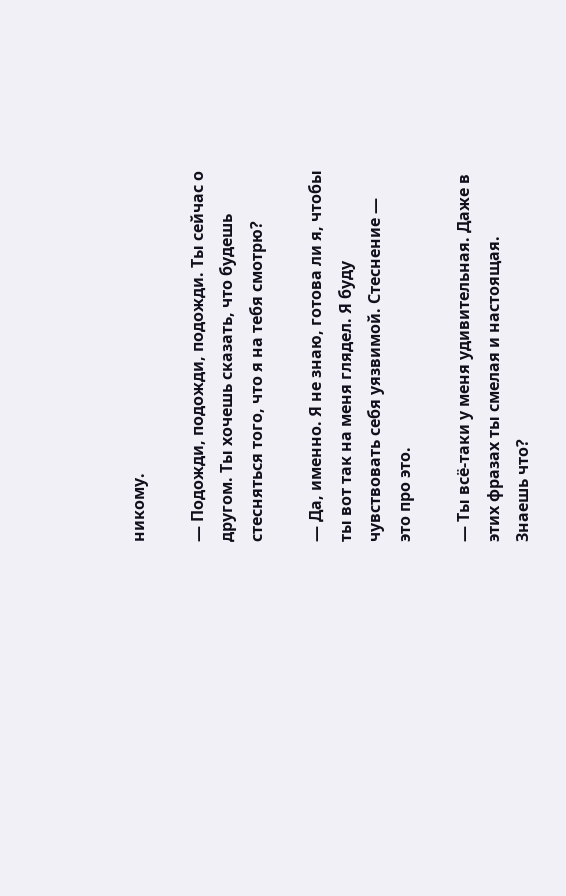никому.

— Подожди, подожди, подожди. Ты сейчас о другом. Ты хочешь сказать, что будешь стесняться того, что я на тебя смотрю?

— Да, именно. Я не знаю, готова ли я, чтобы ты вот так на меня глядел. Я буду чувствовать себя уязвимой. Стеснение — это про это.

— Ты всё-таки у меня удивительная. Даже в этих фразах ты смелая и настоящая. Знаешь что?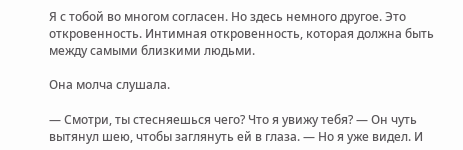Я с тобой во многом согласен. Но здесь немного другое. Это откровенность. Интимная откровенность, которая должна быть между самыми близкими людьми.

Она молча слушала.

— Смотри, ты стесняешься чего? Что я увижу тебя? — Он чуть вытянул шею, чтобы заглянуть ей в глаза. — Но я уже видел. И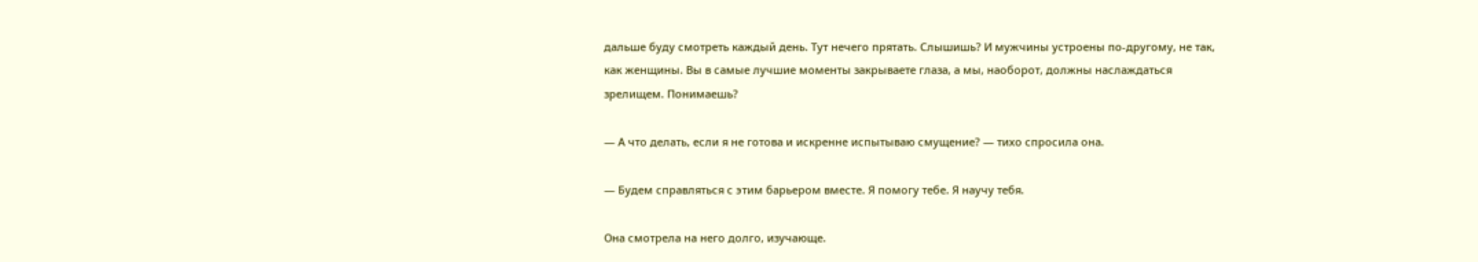дальше буду смотреть каждый день. Тут нечего прятать. Слышишь? И мужчины устроены по-другому, не так, как женщины. Вы в самые лучшие моменты закрываете глаза, а мы, наоборот, должны наслаждаться зрелищем. Понимаешь?

— А что делать, если я не готова и искренне испытываю смущение? — тихо спросила она.

— Будем справляться с этим барьером вместе. Я помогу тебе. Я научу тебя.

Она смотрела на него долго, изучающе.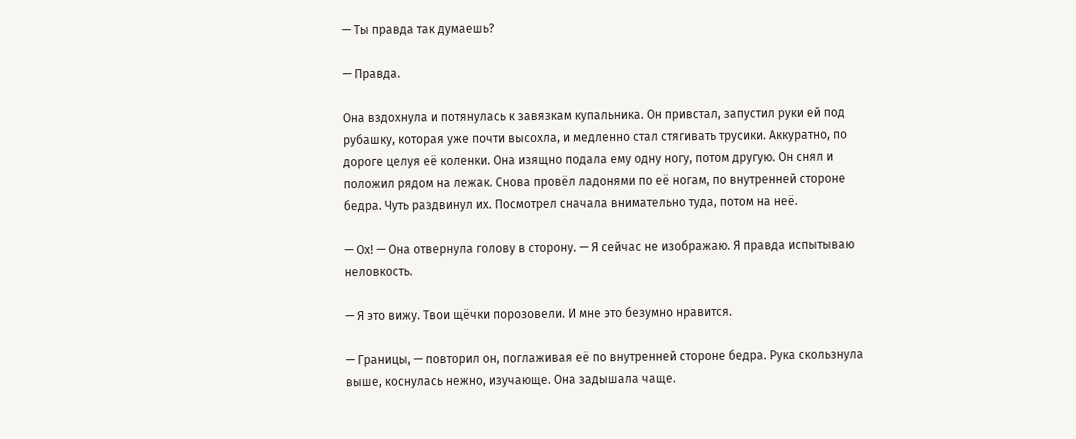— Ты правда так думаешь?

— Правда.

Она вздохнула и потянулась к завязкам купальника. Он привстал, запустил руки ей под рубашку, которая уже почти высохла, и медленно стал стягивать трусики. Аккуратно, по дороге целуя её коленки. Она изящно подала ему одну ногу, потом другую. Он снял и положил рядом на лежак. Снова провёл ладонями по её ногам, по внутренней стороне бедра. Чуть раздвинул их. Посмотрел сначала внимательно туда, потом на неё.

— Ох! — Она отвернула голову в сторону. — Я сейчас не изображаю. Я правда испытываю неловкость.

— Я это вижу. Твои щёчки порозовели. И мне это безумно нравится.

— Границы, — повторил он, поглаживая её по внутренней стороне бедра. Рука скользнула выше, коснулась нежно, изучающе. Она задышала чаще.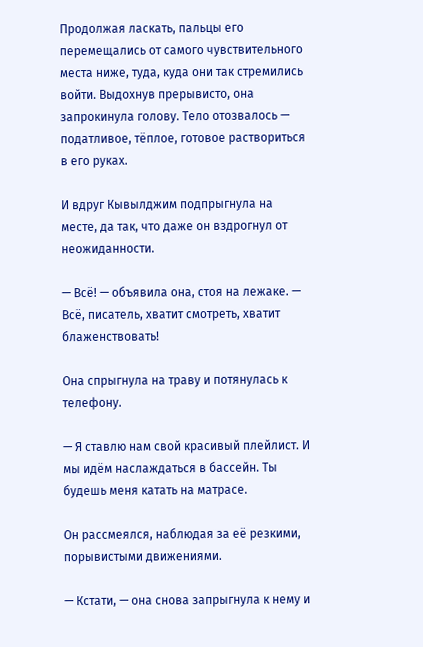Продолжая ласкать, пальцы его перемещались от самого чувствительного места ниже, туда, куда они так стремились войти. Выдохнув прерывисто, она запрокинула голову. Тело отозвалось — податливое, тёплое, готовое раствориться в его руках.

И вдруг Кывылджим подпрыгнула на месте, да так, что даже он вздрогнул от неожиданности.

— Всё! — объявила она, стоя на лежаке. — Всё, писатель, хватит смотреть, хватит блаженствовать!

Она спрыгнула на траву и потянулась к телефону.

— Я ставлю нам свой красивый плейлист. И мы идём наслаждаться в бассейн. Ты будешь меня катать на матрасе.

Он рассмеялся, наблюдая за её резкими, порывистыми движениями.

— Кстати, — она снова запрыгнула к нему и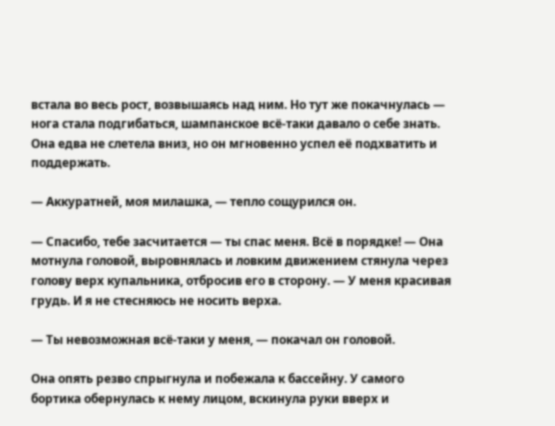встала во весь рост, возвышаясь над ним. Но тут же покачнулась — нога стала подгибаться, шампанское всё-таки давало о себе знать. Она едва не слетела вниз, но он мгновенно успел её подхватить и поддержать.

— Аккуратней, моя милашка, — тепло сощурился он.

— Спасибо, тебе засчитается — ты спас меня. Всё в порядке! — Она мотнула головой, выровнялась и ловким движением стянула через голову верх купальника, отбросив его в сторону. — У меня красивая грудь. И я не стесняюсь не носить верха.

— Ты невозможная всё-таки у меня, — покачал он головой.

Она опять резво спрыгнула и побежала к бассейну. У самого бортика обернулась к нему лицом, вскинула руки вверх и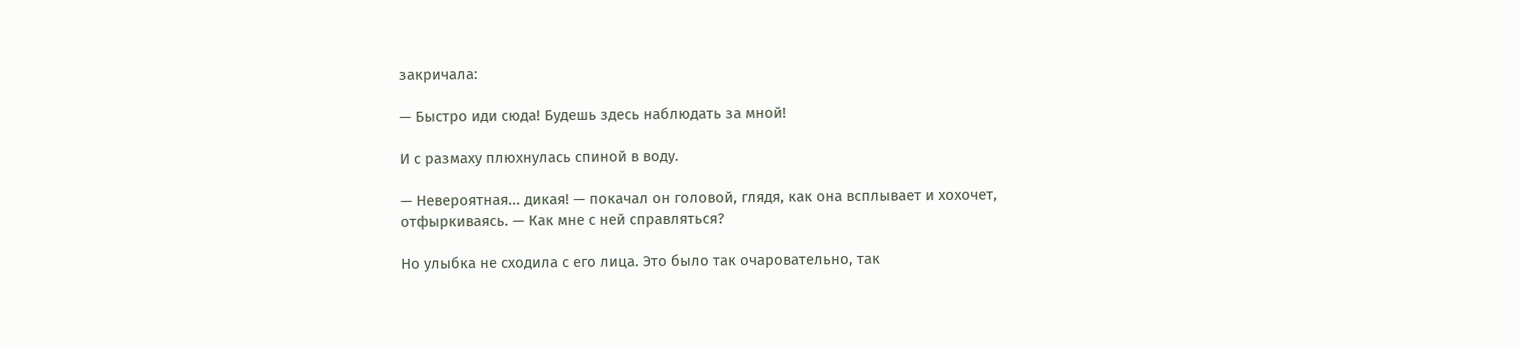закричала:

— Быстро иди сюда! Будешь здесь наблюдать за мной!

И с размаху плюхнулась спиной в воду.

— Невероятная... дикая! — покачал он головой, глядя, как она всплывает и хохочет, отфыркиваясь. — Как мне с ней справляться?

Но улыбка не сходила с его лица. Это было так очаровательно, так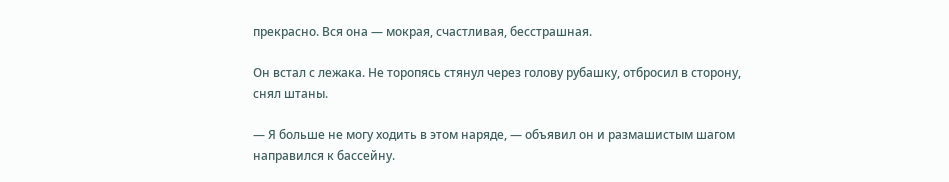прекрасно. Вся она — мокрая, счастливая, бесстрашная.

Он встал с лежака. Не торопясь стянул через голову рубашку, отбросил в сторону, снял штаны.

— Я больше не могу ходить в этом наряде, — объявил он и размашистым шагом направился к бассейну.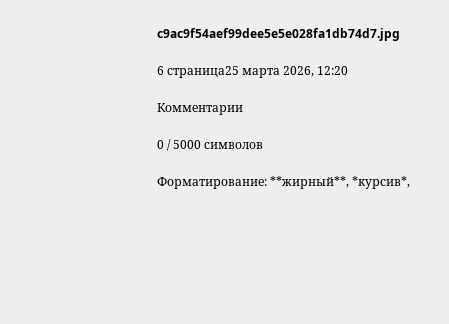c9ac9f54aef99dee5e5e028fa1db74d7.jpg

6 страница25 марта 2026, 12:20

Комментарии

0 / 5000 символов

Форматирование: **жирный**, *курсив*,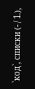`код`, списки (- / 1.),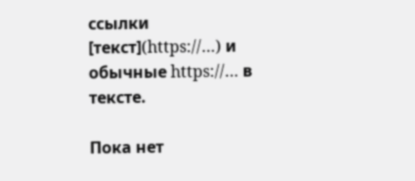ссылки [текст](https://…) и обычные https://… в тексте.

Пока нет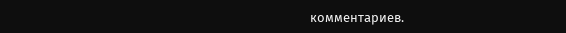комментариев.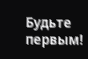Будьте первым!